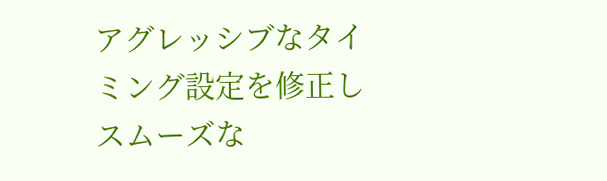アグレッシブなタイミング設定を修正しスムーズな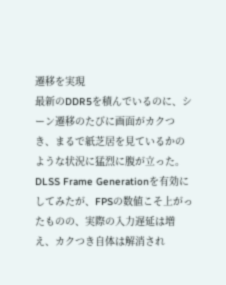遷移を実現
最新のDDR5を積んでいるのに、シーン遷移のたびに画面がカクつき、まるで紙芝居を見ているかのような状況に猛烈に腹が立った。DLSS Frame Generationを有効にしてみたが、FPSの数値こそ上がったものの、実際の入力遅延は増え、カクつき自体は解消され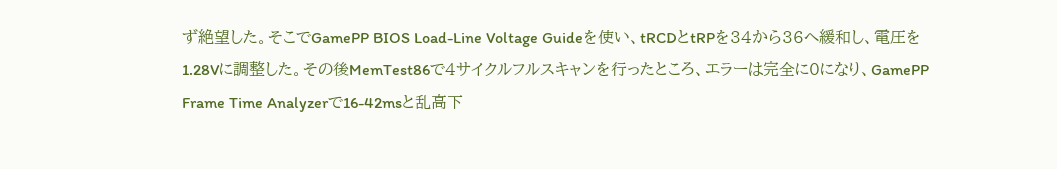ず絶望した。そこでGamePP BIOS Load-Line Voltage Guideを使い、tRCDとtRPを34から36へ緩和し、電圧を1.28Vに調整した。その後MemTest86で4サイクルフルスキャンを行ったところ、エラーは完全に0になり、GamePP Frame Time Analyzerで16-42msと乱高下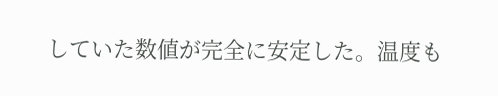していた数値が完全に安定した。温度も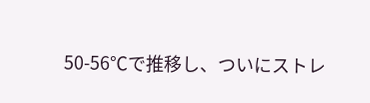50-56℃で推移し、ついにストレ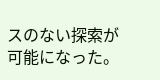スのない探索が可能になった。